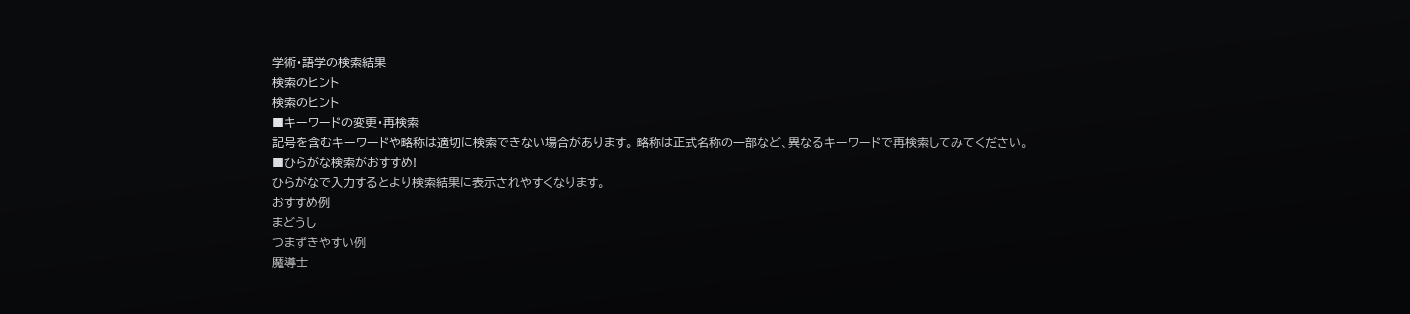学術・語学の検索結果
検索のヒント
検索のヒント
■キーワードの変更・再検索
記号を含むキーワードや略称は適切に検索できない場合があります。 略称は正式名称の一部など、異なるキーワードで再検索してみてください。
■ひらがな検索がおすすめ!
ひらがなで入力するとより検索結果に表示されやすくなります。
おすすめ例
まどうし
つまずきやすい例
魔導士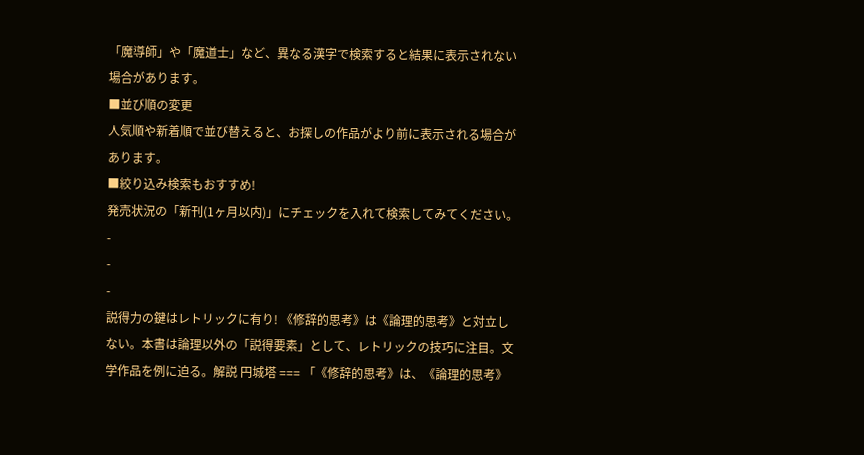「魔導師」や「魔道士」など、異なる漢字で検索すると結果に表示されない場合があります。
■並び順の変更
人気順や新着順で並び替えると、お探しの作品がより前に表示される場合があります。
■絞り込み検索もおすすめ!
発売状況の「新刊(1ヶ月以内)」にチェックを入れて検索してみてください。
-
-
-
説得力の鍵はレトリックに有り! 《修辞的思考》は《論理的思考》と対立しない。本書は論理以外の「説得要素」として、レトリックの技巧に注目。文学作品を例に迫る。解説 円城塔 === 「《修辞的思考》は、《論理的思考》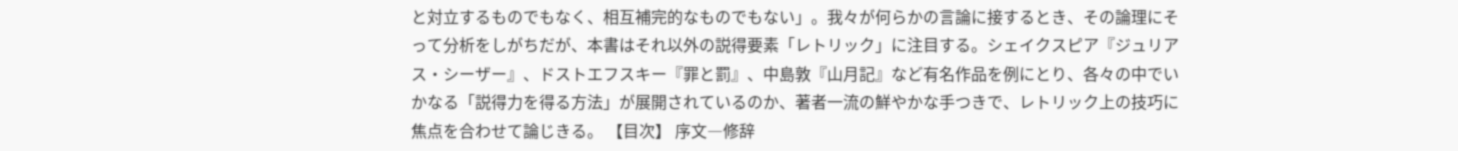と対立するものでもなく、相互補完的なものでもない」。我々が何らかの言論に接するとき、その論理にそって分析をしがちだが、本書はそれ以外の説得要素「レトリック」に注目する。シェイクスピア『ジュリアス・シーザー』、ドストエフスキー『罪と罰』、中島敦『山月記』など有名作品を例にとり、各々の中でいかなる「説得力を得る方法」が展開されているのか、著者一流の鮮やかな手つきで、レトリック上の技巧に焦点を合わせて論じきる。 【目次】 序文―修辞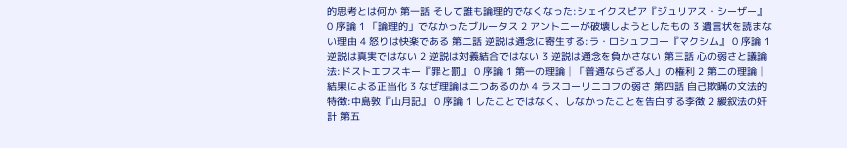的思考とは何か 第一話 そして誰も論理的でなくなった:シェイクスピア『ジュリアス・シーザー』 0 序論 1 「論理的」でなかったブルータス 2 アントニーが破壊しようとしたもの 3 遺言状を読まない理由 4 怒りは快楽である 第二話 逆説は通念に寄生する:ラ・ロシュフコー『マクシム』 0 序論 1 逆説は真実ではない 2 逆説は対義結合ではない 3 逆説は通念を負かさない 第三話 心の弱さと議論法:ドストエフスキー『罪と罰』 0 序論 1 第一の理論│「普通ならざる人」の権利 2 第二の理論│結果による正当化 3 なぜ理論は二つあるのか 4 ラスコーリニコフの弱さ 第四話 自己欺瞞の文法的特徴:中島敦『山月記』 0 序論 1 したことではなく、しなかったことを告白する李徴 2 緩叙法の奸計 第五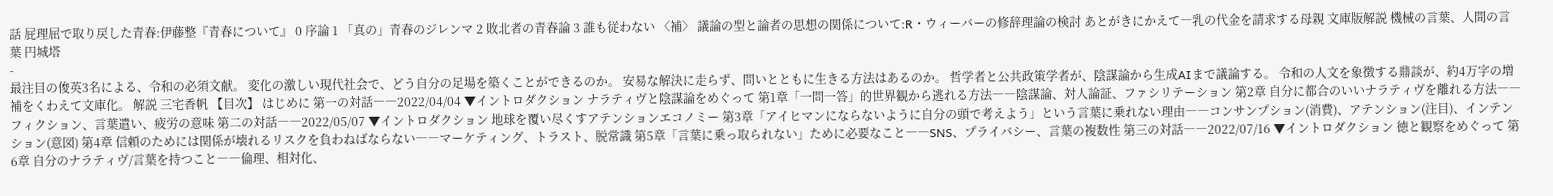話 屁理屈で取り戻した青春:伊藤整『青春について』 0 序論 1 「真の」青春のジレンマ 2 敗北者の青春論 3 誰も従わない 〈補〉 議論の型と論者の思想の関係について:R・ウィーバーの修辞理論の検討 あとがきにかえて―乳の代金を請求する母親 文庫版解説 機械の言葉、人間の言葉 円城塔
-
最注目の俊英3名による、令和の必須文献。 変化の激しい現代社会で、どう自分の足場を築くことができるのか。 安易な解決に走らず、問いとともに生きる方法はあるのか。 哲学者と公共政策学者が、陰謀論から生成AIまで議論する。 令和の人文を象徴する鼎談が、約4万字の増補をくわえて文庫化。 解説 三宅香帆 【目次】 はじめに 第一の対話――2022/04/04 ▼イントロダクション ナラティヴと陰謀論をめぐって 第1章「一問一答」的世界観から逃れる方法――陰謀論、対人論証、ファシリテーション 第2章 自分に都合のいいナラティヴを離れる方法――フィクション、言葉遣い、疲労の意味 第二の対話――2022/05/07 ▼イントロダクション 地球を覆い尽くすアテンションエコノミー 第3章「アイヒマンにならないように自分の頭で考えよう」という言葉に乗れない理由――コンサンプション(消費)、アテンション(注目)、インテンション(意図) 第4章 信頼のためには関係が壊れるリスクを負わねばならない――マーケティング、トラスト、脱常識 第5章「言葉に乗っ取られない」ために必要なこと――SNS、プライバシー、言葉の複数性 第三の対話――2022/07/16 ▼イントロダクション 徳と観察をめぐって 第6章 自分のナラティヴ/言葉を持つこと――倫理、相対化、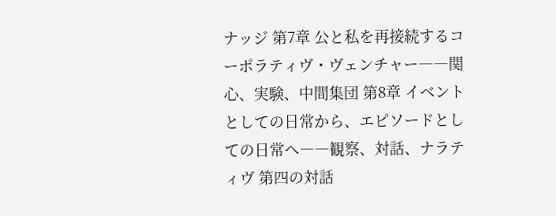ナッジ 第7章 公と私を再接続するコーポラティヴ・ヴェンチャー――関心、実験、中間集団 第8章 イベントとしての日常から、エピソードとしての日常へ――観察、対話、ナラティヴ 第四の対話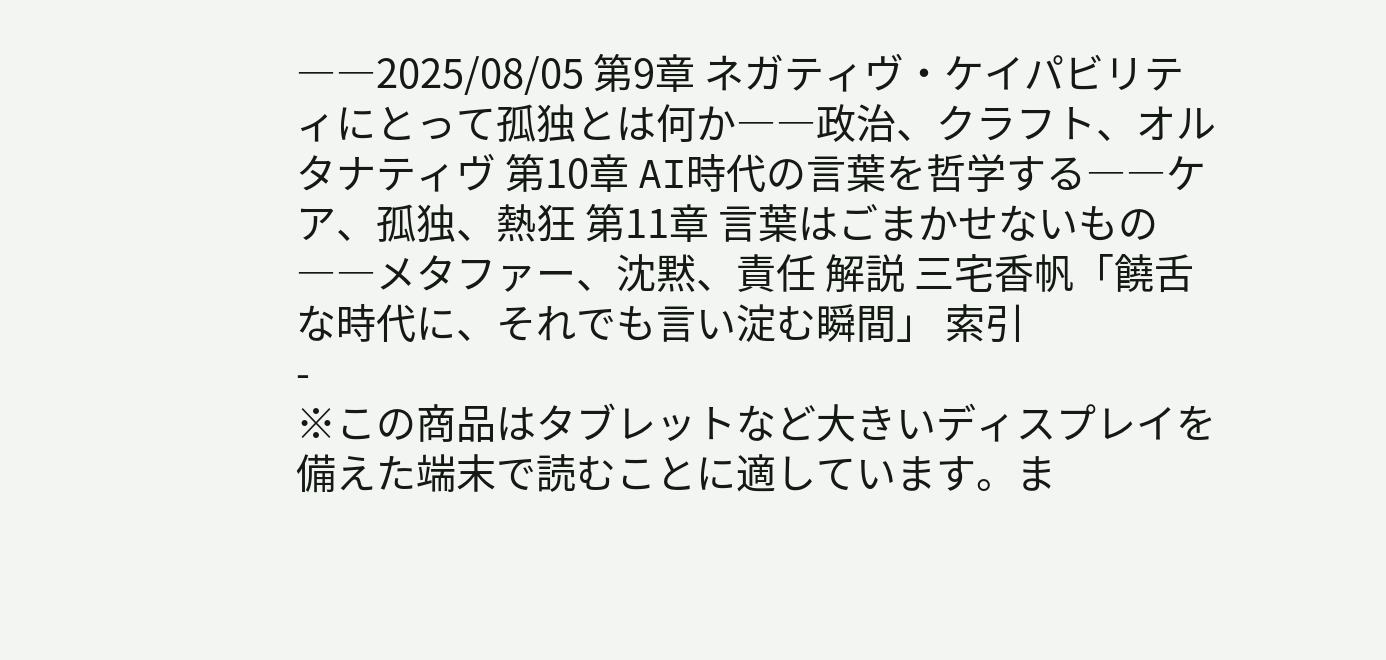――2025/08/05 第9章 ネガティヴ・ケイパビリティにとって孤独とは何か――政治、クラフト、オルタナティヴ 第10章 AI時代の言葉を哲学する――ケア、孤独、熱狂 第11章 言葉はごまかせないもの――メタファー、沈黙、責任 解説 三宅香帆「饒舌な時代に、それでも言い淀む瞬間」 索引
-
※この商品はタブレットなど大きいディスプレイを備えた端末で読むことに適しています。ま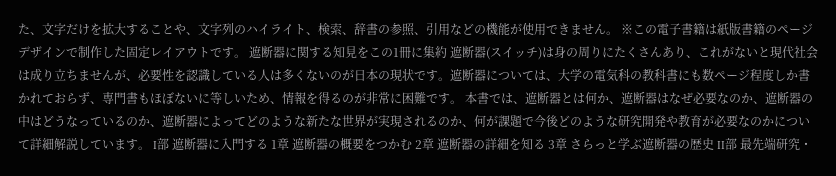た、文字だけを拡大することや、文字列のハイライト、検索、辞書の参照、引用などの機能が使用できません。 ※この電子書籍は紙版書籍のページデザインで制作した固定レイアウトです。 遮断器に関する知見をこの1冊に集約 遮断器(スイッチ)は身の周りにたくさんあり、これがないと現代社会は成り立ちませんが、必要性を認識している人は多くないのが日本の現状です。遮断器については、大学の電気科の教科書にも数ページ程度しか書かれておらず、専門書もほぼないに等しいため、情報を得るのが非常に困難です。 本書では、遮断器とは何か、遮断器はなぜ必要なのか、遮断器の中はどうなっているのか、遮断器によってどのような新たな世界が実現されるのか、何が課題で今後どのような研究開発や教育が必要なのかについて詳細解説しています。 I部 遮断器に入門する 1章 遮断器の概要をつかむ 2章 遮断器の詳細を知る 3章 さらっと学ぶ遮断器の歴史 II部 最先端研究・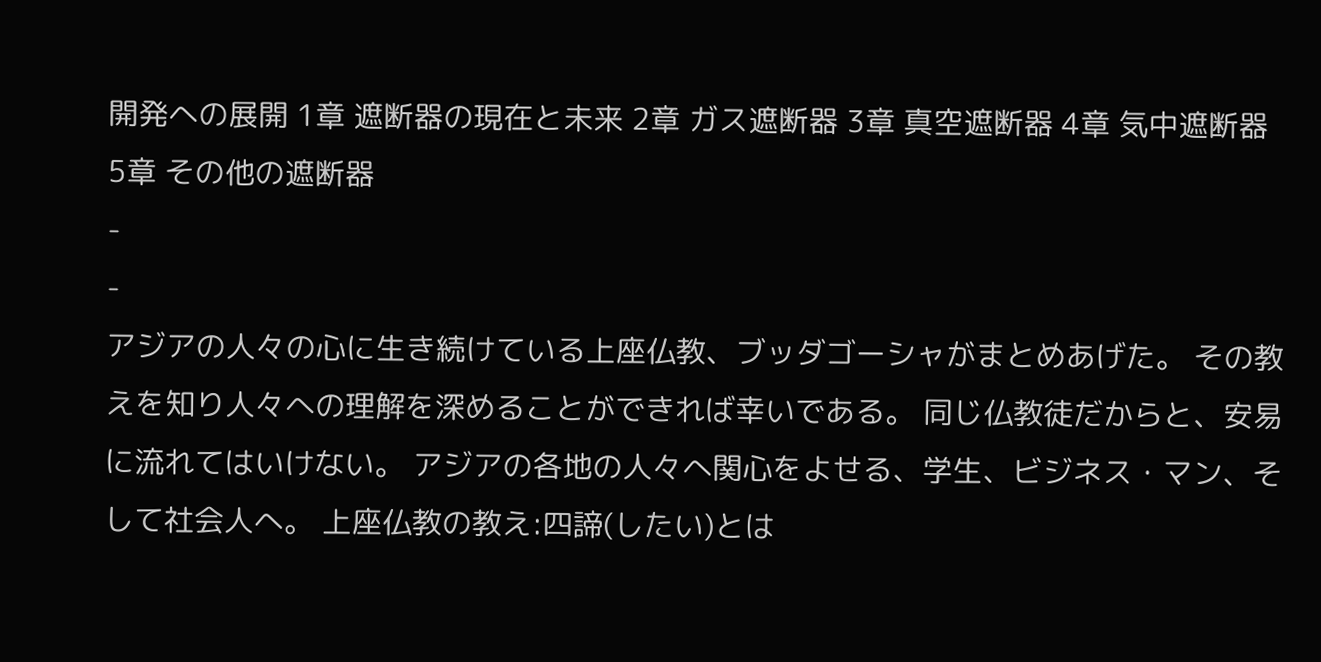開発への展開 1章 遮断器の現在と未来 2章 ガス遮断器 3章 真空遮断器 4章 気中遮断器 5章 その他の遮断器
-
-
アジアの人々の心に生き続けている上座仏教、ブッダゴーシャがまとめあげた。 その教えを知り人々への理解を深めることができれば幸いである。 同じ仏教徒だからと、安易に流れてはいけない。 アジアの各地の人々へ関心をよせる、学生、ビジネス・マン、そして社会人へ。 上座仏教の教え:四諦(したい)とは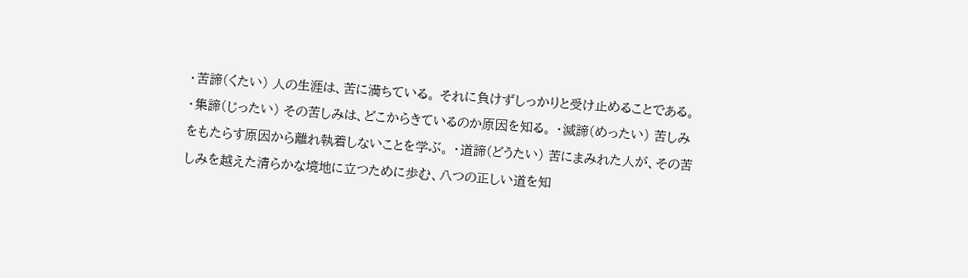・苦諦(くたい) 人の生涯は、苦に満ちている。 それに負けずしっかりと受け止めることである。 ・集諦(じったい) その苦しみは、どこからきているのか原因を知る。 ・滅諦(めったい) 苦しみをもたらす原因から離れ執着しないことを学ぶ。 ・道諦(どうたい) 苦にまみれた人が、その苦しみを越えた清らかな境地に立つために歩む、八つの正しい道を知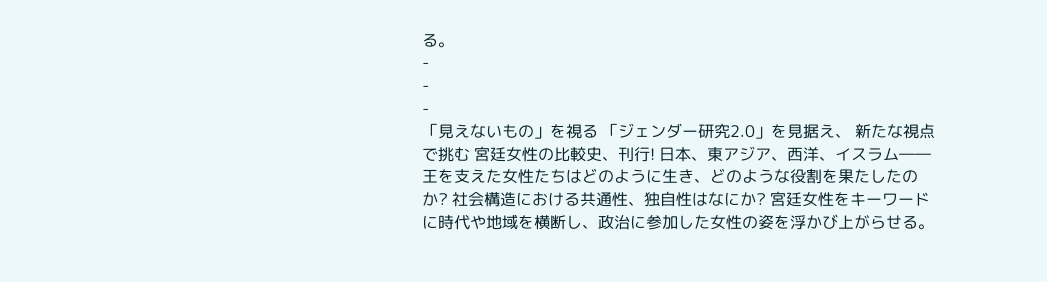る。
-
-
-
「見えないもの」を視る 「ジェンダー研究2.0」を見据え、 新たな視点で挑む 宮廷女性の比較史、刊行! 日本、東アジア、西洋、イスラム――王を支えた女性たちはどのように生き、どのような役割を果たしたのか? 社会構造における共通性、独自性はなにか? 宮廷女性をキーワードに時代や地域を横断し、政治に参加した女性の姿を浮かび上がらせる。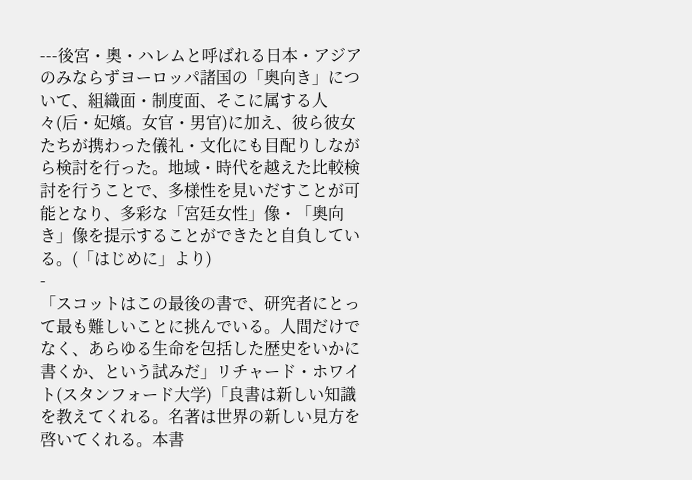---後宮・奧・ハレムと呼ばれる日本・アジアのみならずヨーロッパ諸国の「奥向き」について、組織面・制度面、そこに属する人々(后・妃嬪。女官・男官)に加え、彼ら彼女たちが携わった儀礼・文化にも目配りしながら検討を行った。地域・時代を越えた比較検討を行うことで、多様性を見いだすことが可能となり、多彩な「宮廷女性」像・「奥向き」像を提示することができたと自負している。(「はじめに」より)
-
「スコットはこの最後の書で、研究者にとって最も難しいことに挑んでいる。人間だけでなく、あらゆる生命を包括した歴史をいかに書くか、という試みだ」リチャード・ホワイト(スタンフォード大学)「良書は新しい知識を教えてくれる。名著は世界の新しい見方を啓いてくれる。本書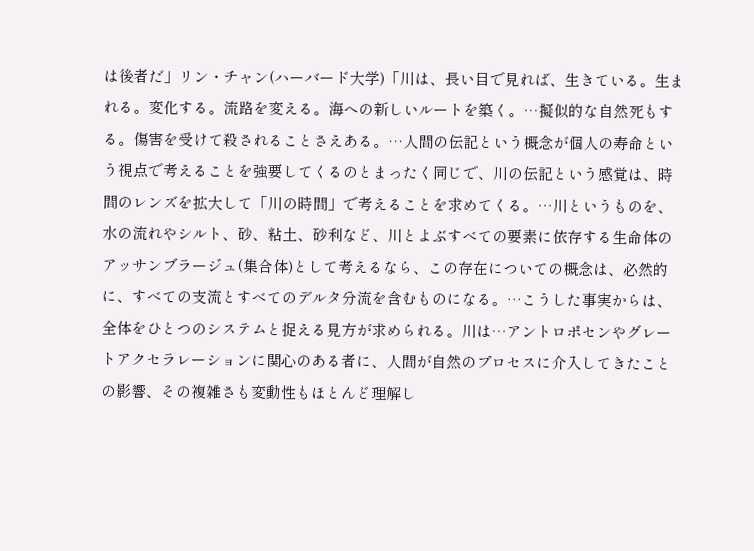は後者だ」リン・チャン(ハーバード大学)「川は、長い目で見れば、生きている。生まれる。変化する。流路を変える。海への新しいルートを築く。…擬似的な自然死もする。傷害を受けて殺されることさえある。…人間の伝記という概念が個人の寿命という視点で考えることを強要してくるのとまったく同じで、川の伝記という感覚は、時間のレンズを拡大して「川の時間」で考えることを求めてくる。…川というものを、水の流れやシルト、砂、粘土、砂利など、川とよぶすべての要素に依存する生命体のアッサンブラージュ(集合体)として考えるなら、この存在についての概念は、必然的に、すべての支流とすべてのデルタ分流を含むものになる。…こうした事実からは、全体をひとつのシステムと捉える見方が求められる。川は…アントロポセンやグレートアクセラレーションに関心のある者に、人間が自然のプロセスに介入してきたことの影響、その複雑さも変動性もほとんど理解し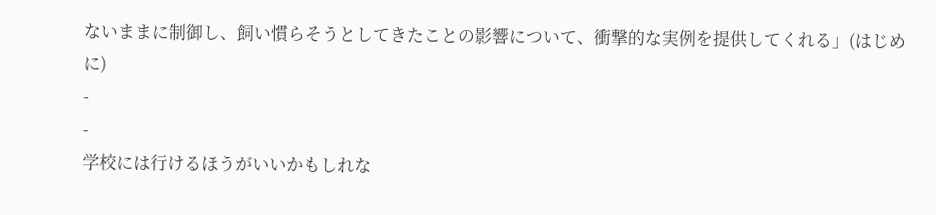ないままに制御し、飼い慣らそうとしてきたことの影響について、衝撃的な実例を提供してくれる」(はじめに)
-
-
学校には行けるほうがいいかもしれな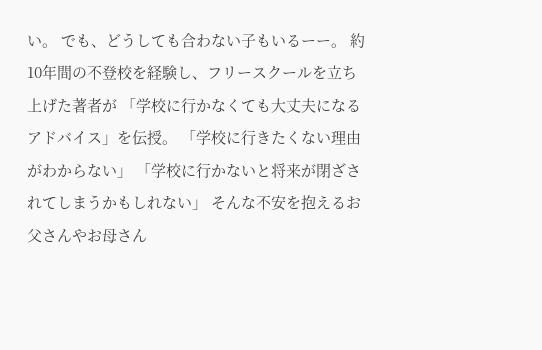い。 でも、どうしても合わない子もいるーー。 約10年間の不登校を経験し、フリースクールを立ち上げた著者が 「学校に行かなくても大丈夫になるアドバイス」を伝授。 「学校に行きたくない理由がわからない」 「学校に行かないと将来が閉ざされてしまうかもしれない」 そんな不安を抱えるお父さんやお母さん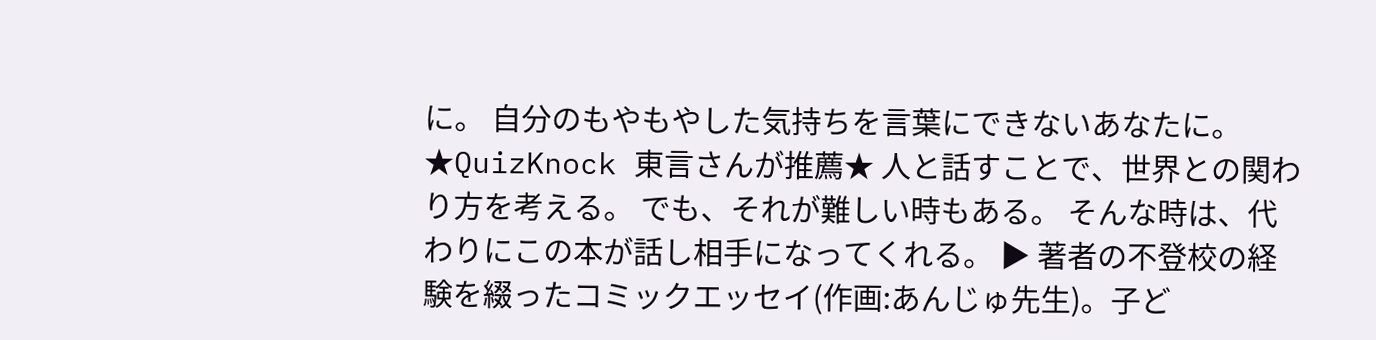に。 自分のもやもやした気持ちを言葉にできないあなたに。 ★QuizKnock 東言さんが推薦★ 人と話すことで、世界との関わり方を考える。 でも、それが難しい時もある。 そんな時は、代わりにこの本が話し相手になってくれる。 ▶ 著者の不登校の経験を綴ったコミックエッセイ(作画:あんじゅ先生)。子ど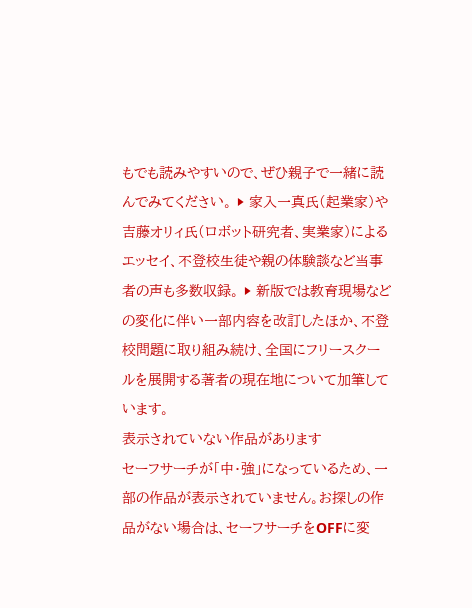もでも読みやすいので、ぜひ親子で一緒に読んでみてください。 ▶ 家入一真氏(起業家)や吉藤オリィ氏(ロボット研究者、実業家)によるエッセイ、不登校生徒や親の体験談など当事者の声も多数収録。 ▶ 新版では教育現場などの変化に伴い一部内容を改訂したほか、不登校問題に取り組み続け、全国にフリースクールを展開する著者の現在地について加筆しています。
表示されていない作品があります
セーフサーチが「中・強」になっているため、一部の作品が表示されていません。お探しの作品がない場合は、セーフサーチをOFFに変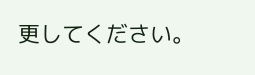更してください。